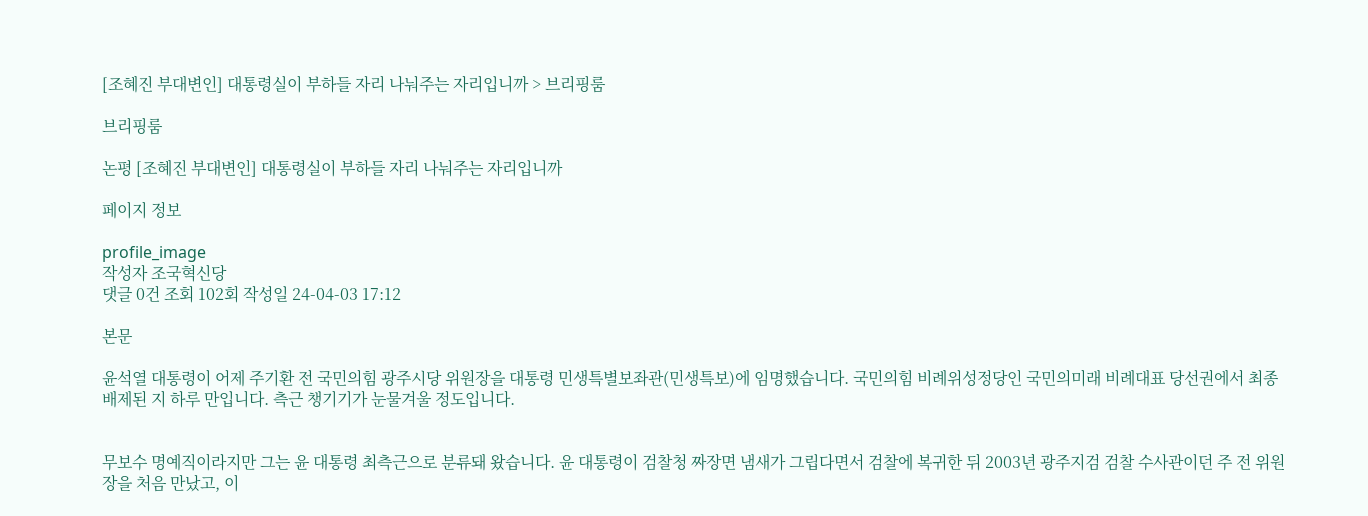[조혜진 부대변인] 대통령실이 부하들 자리 나눠주는 자리입니까 > 브리핑룸

브리핑룸

논평 [조혜진 부대변인] 대통령실이 부하들 자리 나눠주는 자리입니까

페이지 정보

profile_image
작성자 조국혁신당
댓글 0건 조회 102회 작성일 24-04-03 17:12

본문

윤석열 대통령이 어제 주기환 전 국민의힘 광주시당 위원장을 대통령 민생특별보좌관(민생특보)에 임명했습니다. 국민의힘 비례위성정당인 국민의미래 비례대표 당선권에서 최종 배제된 지 하루 만입니다. 측근 챙기기가 눈물겨울 정도입니다.


무보수 명예직이라지만 그는 윤 대통령 최측근으로 분류돼 왔습니다. 윤 대통령이 검찰청 짜장면 냄새가 그립다면서 검찰에 복귀한 뒤 2003년 광주지검 검찰 수사관이던 주 전 위원장을 처음 만났고, 이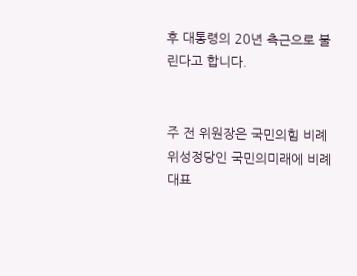후 대통령의 20년 측근으로 불린다고 합니다.


주 전 위원장은 국민의힘 비례 위성정당인 국민의미래에 비례대표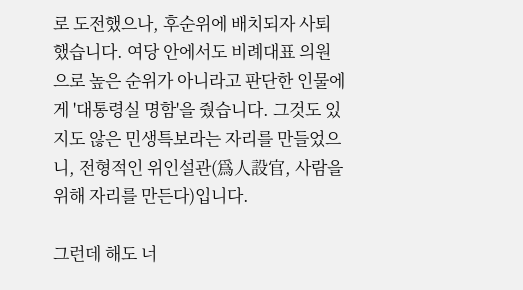로 도전했으나, 후순위에 배치되자 사퇴했습니다. 여당 안에서도 비례대표 의원으로 높은 순위가 아니라고 판단한 인물에게 '대통령실 명함'을 줬습니다. 그것도 있지도 않은 민생특보라는 자리를 만들었으니, 전형적인 위인설관(爲人設官, 사람을 위해 자리를 만든다)입니다.

그런데 해도 너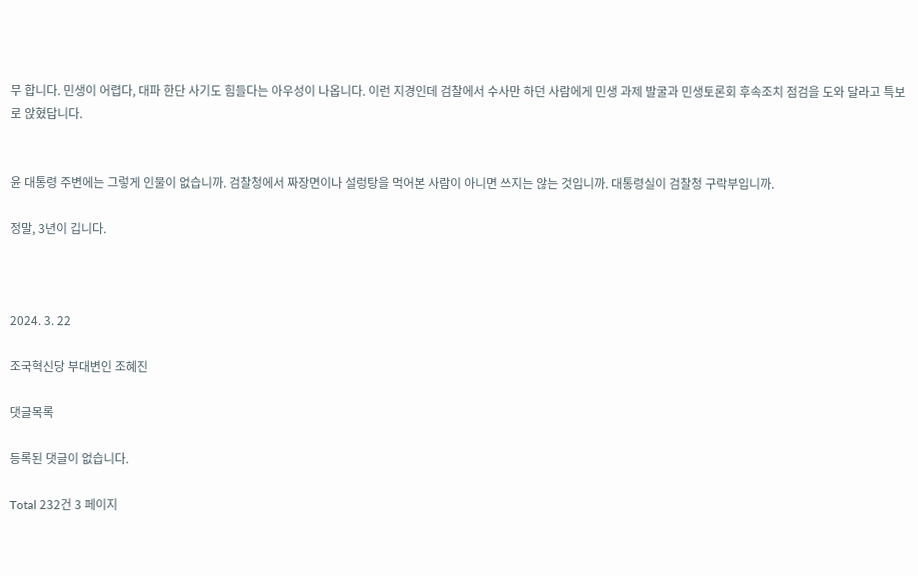무 합니다. 민생이 어렵다, 대파 한단 사기도 힘들다는 아우성이 나옵니다. 이런 지경인데 검찰에서 수사만 하던 사람에게 민생 과제 발굴과 민생토론회 후속조치 점검을 도와 달라고 특보로 앉혔답니다.


윤 대통령 주변에는 그렇게 인물이 없습니까. 검찰청에서 짜장면이나 설렁탕을 먹어본 사람이 아니면 쓰지는 않는 것입니까. 대통령실이 검찰청 구락부입니까.

정말, 3년이 깁니다.



2024. 3. 22

조국혁신당 부대변인 조혜진

댓글목록

등록된 댓글이 없습니다.

Total 232건 3 페이지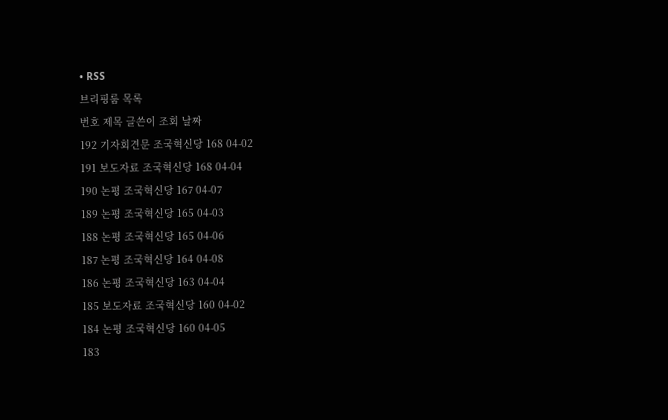• RSS
브리핑룸 목록
번호 제목 글쓴이 조회 날짜
192 기자회견문 조국혁신당 168 04-02
191 보도자료 조국혁신당 168 04-04
190 논평 조국혁신당 167 04-07
189 논평 조국혁신당 165 04-03
188 논평 조국혁신당 165 04-06
187 논평 조국혁신당 164 04-08
186 논평 조국혁신당 163 04-04
185 보도자료 조국혁신당 160 04-02
184 논평 조국혁신당 160 04-05
183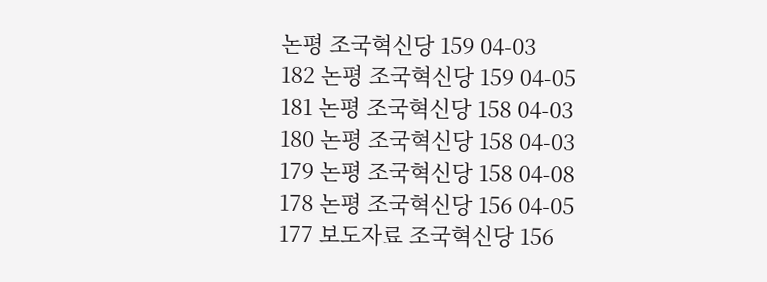논평 조국혁신당 159 04-03
182 논평 조국혁신당 159 04-05
181 논평 조국혁신당 158 04-03
180 논평 조국혁신당 158 04-03
179 논평 조국혁신당 158 04-08
178 논평 조국혁신당 156 04-05
177 보도자료 조국혁신당 156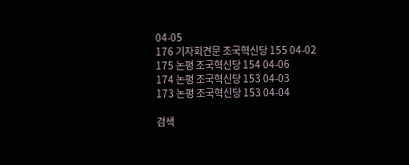04-05
176 기자회견문 조국혁신당 155 04-02
175 논평 조국혁신당 154 04-06
174 논평 조국혁신당 153 04-03
173 논평 조국혁신당 153 04-04

검색